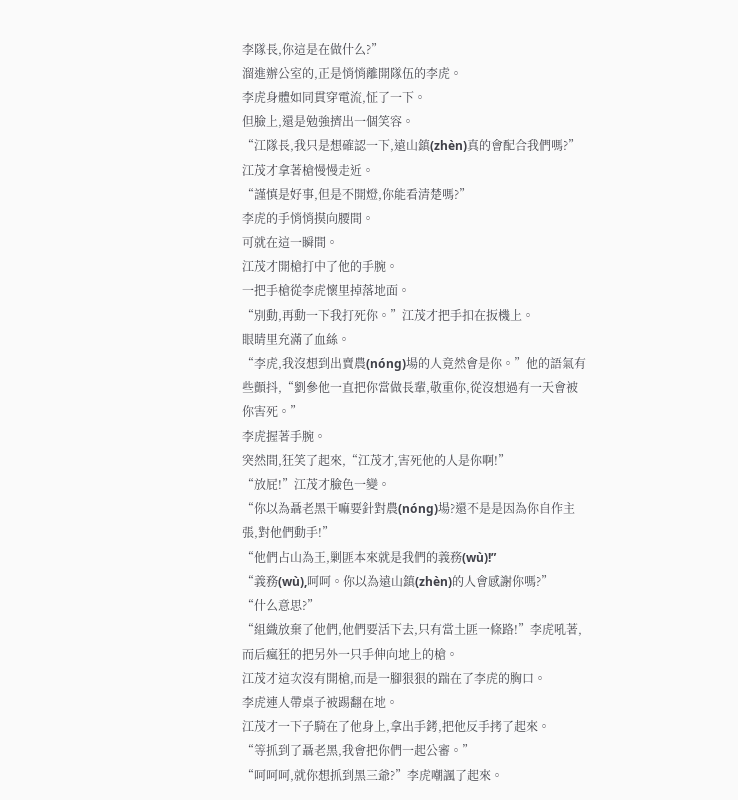李隊長,你這是在做什么?”
溜進辦公室的,正是悄悄離開隊伍的李虎。
李虎身體如同貫穿電流,怔了一下。
但臉上,還是勉強擠出一個笑容。
“江隊長,我只是想確認一下,遠山鎮(zhèn)真的會配合我們嗎?”
江茂才拿著槍慢慢走近。
“謹慎是好事,但是不開燈,你能看清楚嗎?”
李虎的手悄悄摸向腰間。
可就在這一瞬間。
江茂才開槍打中了他的手腕。
一把手槍從李虎懷里掉落地面。
“別動,再動一下我打死你。”江茂才把手扣在扳機上。
眼睛里充滿了血絲。
“李虎,我沒想到出賣農(nóng)場的人竟然會是你。”他的語氣有些顫抖,“劉參他一直把你當做長輩,敬重你,從沒想過有一天會被你害死。”
李虎握著手腕。
突然間,狂笑了起來,“江茂才,害死他的人是你啊!”
“放屁!”江茂才臉色一變。
“你以為聶老黑干嘛要針對農(nóng)場?還不是是因為你自作主張,對他們動手!”
“他們占山為王,剿匪本來就是我們的義務(wù)!”
“義務(wù),呵呵。你以為遠山鎮(zhèn)的人會感謝你嗎?”
“什么意思?”
“組織放棄了他們,他們要活下去,只有當土匪一條路!”李虎吼著,而后瘋狂的把另外一只手伸向地上的槍。
江茂才這次沒有開槍,而是一腳狠狠的踹在了李虎的胸口。
李虎連人帶桌子被踢翻在地。
江茂才一下子騎在了他身上,拿出手銬,把他反手拷了起來。
“等抓到了聶老黑,我會把你們一起公審。”
“呵呵呵,就你想抓到黑三爺?”李虎嘲諷了起來。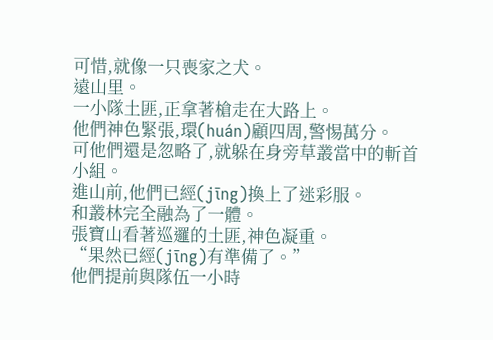可惜,就像一只喪家之犬。
遠山里。
一小隊土匪,正拿著槍走在大路上。
他們神色緊張,環(huán)顧四周,警惕萬分。
可他們還是忽略了,就躲在身旁草叢當中的斬首小組。
進山前,他們已經(jīng)換上了迷彩服。
和叢林完全融為了一體。
張寶山看著巡邏的土匪,神色凝重。
“果然已經(jīng)有準備了。”
他們提前與隊伍一小時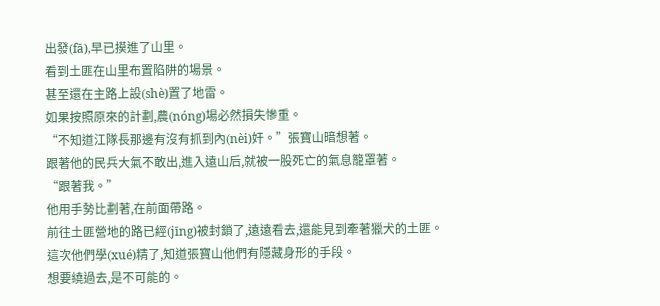出發(fā),早已摸進了山里。
看到土匪在山里布置陷阱的場景。
甚至還在主路上設(shè)置了地雷。
如果按照原來的計劃,農(nóng)場必然損失慘重。
“不知道江隊長那邊有沒有抓到內(nèi)奸。”張寶山暗想著。
跟著他的民兵大氣不敢出,進入遠山后,就被一股死亡的氣息籠罩著。
“跟著我。”
他用手勢比劃著,在前面帶路。
前往土匪營地的路已經(jīng)被封鎖了,遠遠看去,還能見到牽著獵犬的土匪。
這次他們學(xué)精了,知道張寶山他們有隱藏身形的手段。
想要繞過去,是不可能的。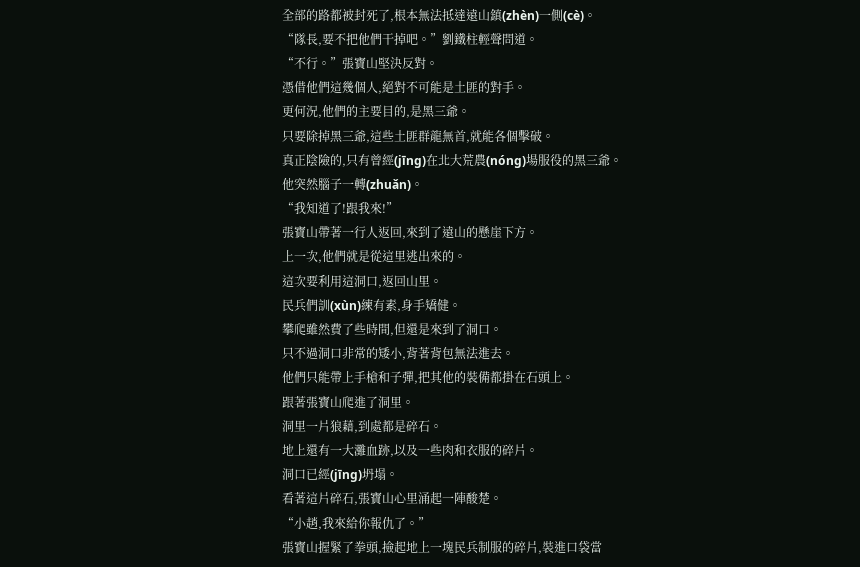全部的路都被封死了,根本無法抵達遠山鎮(zhèn)一側(cè)。
“隊長,要不把他們干掉吧。”劉鐵柱輕聲問道。
“不行。”張寶山堅決反對。
憑借他們這幾個人,絕對不可能是土匪的對手。
更何況,他們的主要目的,是黑三爺。
只要除掉黑三爺,這些土匪群龍無首,就能各個擊破。
真正陰險的,只有曾經(jīng)在北大荒農(nóng)場服役的黑三爺。
他突然腦子一轉(zhuǎn)。
“我知道了!跟我來!”
張寶山帶著一行人返回,來到了遠山的懸崖下方。
上一次,他們就是從這里逃出來的。
這次要利用這洞口,返回山里。
民兵們訓(xùn)練有素,身手矯健。
攀爬雖然費了些時間,但還是來到了洞口。
只不過洞口非常的矮小,背著背包無法進去。
他們只能帶上手槍和子彈,把其他的裝備都掛在石頭上。
跟著張寶山爬進了洞里。
洞里一片狼藉,到處都是碎石。
地上還有一大灘血跡,以及一些肉和衣服的碎片。
洞口已經(jīng)坍塌。
看著這片碎石,張寶山心里涌起一陣酸楚。
“小趙,我來給你報仇了。”
張寶山握緊了拳頭,撿起地上一塊民兵制服的碎片,裝進口袋當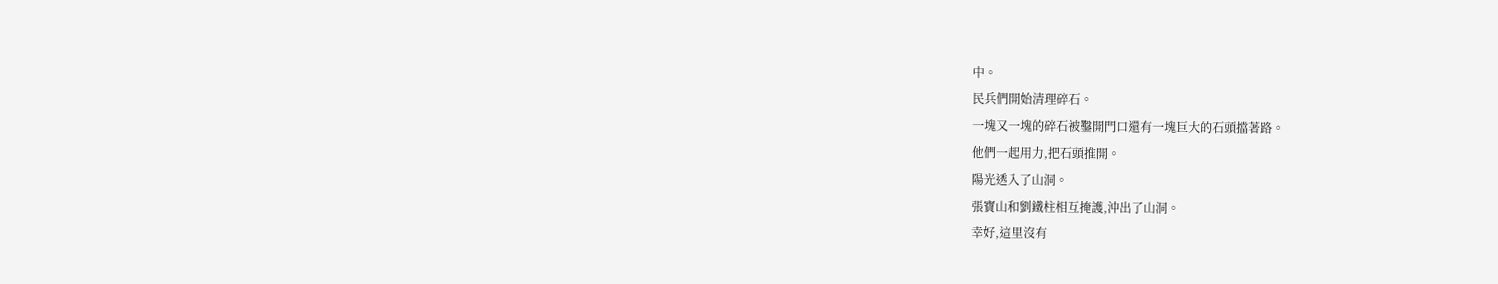中。
民兵們開始清理碎石。
一塊又一塊的碎石被鑿開門口還有一塊巨大的石頭擋著路。
他們一起用力,把石頭推開。
陽光透入了山洞。
張寶山和劉鐵柱相互掩護,沖出了山洞。
幸好,這里沒有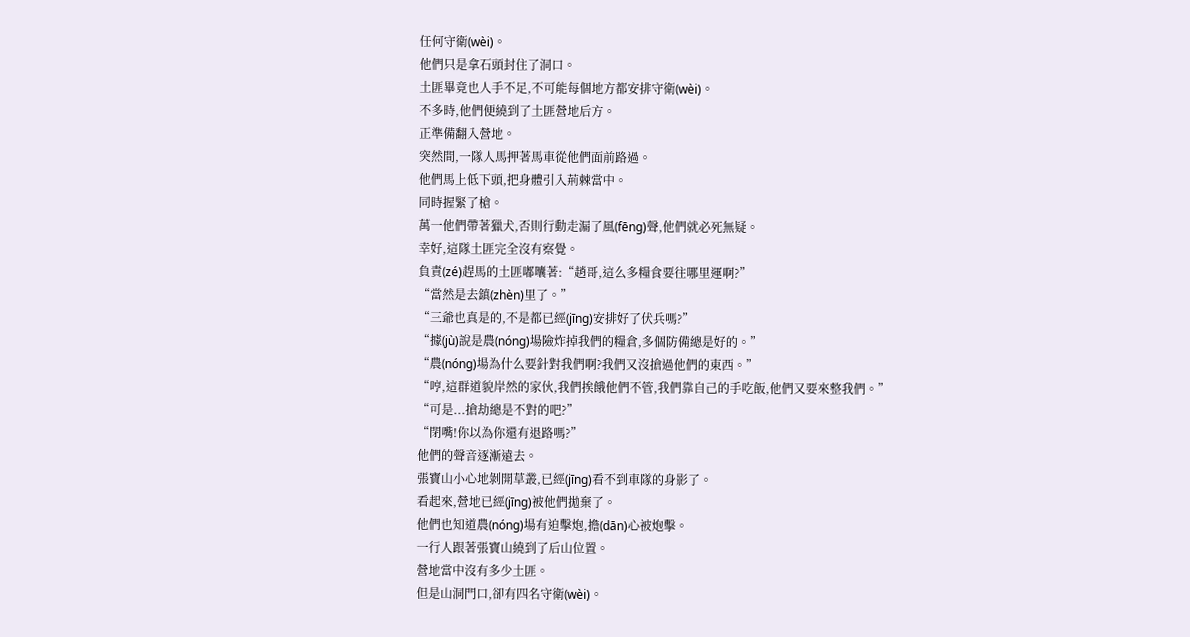任何守衛(wèi)。
他們只是拿石頭封住了洞口。
土匪畢竟也人手不足,不可能每個地方都安排守衛(wèi)。
不多時,他們便繞到了土匪營地后方。
正準備翻入營地。
突然間,一隊人馬押著馬車從他們面前路過。
他們馬上低下頭,把身體引入荊棘當中。
同時握緊了槍。
萬一他們帶著獵犬,否則行動走漏了風(fēng)聲,他們就必死無疑。
幸好,這隊土匪完全沒有察覺。
負責(zé)趕馬的土匪嘟囔著:“趙哥,這么多糧食要往哪里運啊?”
“當然是去鎮(zhèn)里了。”
“三爺也真是的,不是都已經(jīng)安排好了伏兵嗎?”
“據(jù)說是農(nóng)場險炸掉我們的糧倉,多個防備總是好的。”
“農(nóng)場為什么要針對我們啊?我們又沒搶過他們的東西。”
“哼,這群道貌岸然的家伙,我們挨餓他們不管,我們靠自己的手吃飯,他們又要來整我們。”
“可是...搶劫總是不對的吧?”
“閉嘴!你以為你還有退路嗎?”
他們的聲音逐漸遠去。
張寶山小心地剝開草叢,已經(jīng)看不到車隊的身影了。
看起來,營地已經(jīng)被他們拋棄了。
他們也知道農(nóng)場有迫擊炮,擔(dān)心被炮擊。
一行人跟著張寶山繞到了后山位置。
營地當中沒有多少土匪。
但是山洞門口,卻有四名守衛(wèi)。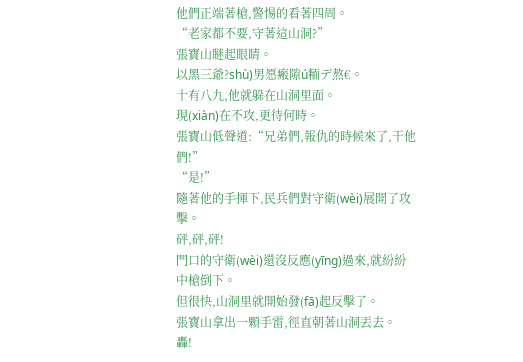他們正端著槍,警惕的看著四周。
“老家都不要,守著這山洞?”
張寶山瞇起眼睛。
以黑三爺?shù)男愿瘢隙ú粫デ熬€。
十有八九,他就躲在山洞里面。
現(xiàn)在不攻,更待何時。
張寶山低聲道:“兄弟們,報仇的時候來了,干他們!”
“是!”
隨著他的手揮下,民兵們對守衛(wèi)展開了攻擊。
砰,砰,砰!
門口的守衛(wèi)還沒反應(yīng)過來,就紛紛中槍倒下。
但很快,山洞里就開始發(fā)起反擊了。
張寶山拿出一顆手雷,徑直朝著山洞丟去。
轟!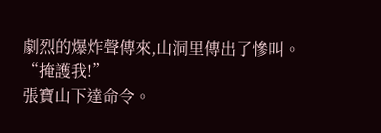劇烈的爆炸聲傳來,山洞里傳出了慘叫。
“掩護我!”
張寶山下達命令。